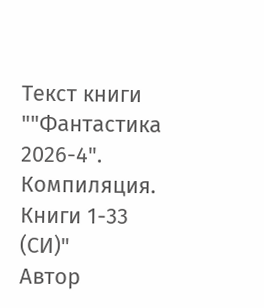Текст книги ""Фантастика 2026-4". Компиляция. Книги 1-33 (СИ)"
Автор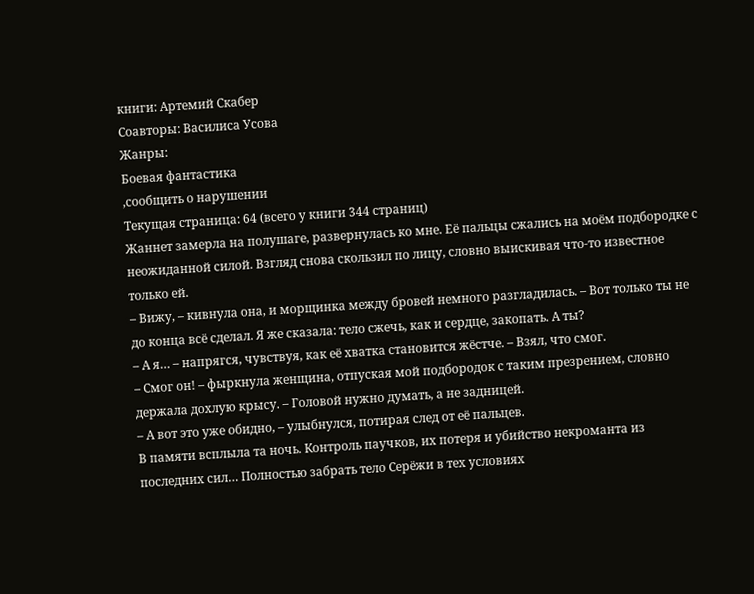книги: Артемий Скабер
Соавторы: Василиса Усова
Жанры:
Боевая фантастика
,сообщить о нарушении
Текущая страница: 64 (всего у книги 344 страниц)
Жаннет замерла на полушаге, развернулась ко мне. Её пальцы сжались на моём подбородке с неожиданной силой. Взгляд снова скользил по лицу, словно выискивая что-то известное только ей.
– Вижу, – кивнула она, и морщинка между бровей немного разгладилась. – Вот только ты не до конца всё сделал. Я же сказала: тело сжечь, как и сердце, закопать. А ты?
– А я… – напрягся, чувствуя, как её хватка становится жёстче. – Взял, что смог.
– Смог он! – фыркнула женщина, отпуская мой подбородок с таким презрением, словно держала дохлую крысу. – Головой нужно думать, а не задницей.
– А вот это уже обидно, – улыбнулся, потирая след от её пальцев.
В памяти всплыла та ночь. Контроль паучков, их потеря и убийство некроманта из последних сил… Полностью забрать тело Серёжи в тех условиях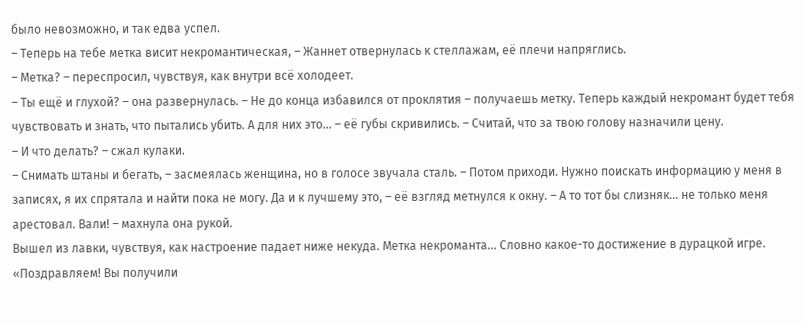было невозможно, и так едва успел.
– Теперь на тебе метка висит некромантическая, – Жаннет отвернулась к стеллажам, её плечи напряглись.
– Метка? – переспросил, чувствуя, как внутри всё холодеет.
– Ты ещё и глухой? – она развернулась. – Не до конца избавился от проклятия – получаешь метку. Теперь каждый некромант будет тебя чувствовать и знать, что пытались убить. А для них это… – её губы скривились. – Считай, что за твою голову назначили цену.
– И что делать? – сжал кулаки.
– Снимать штаны и бегать, – засмеялась женщина, но в голосе звучала сталь. – Потом приходи. Нужно поискать информацию у меня в записях, я их спрятала и найти пока не могу. Да и к лучшему это, – её взгляд метнулся к окну. – А то тот бы слизняк… не только меня арестовал. Вали! – махнула она рукой.
Вышел из лавки, чувствуя, как настроение падает ниже некуда. Метка некроманта… Словно какое-то достижение в дурацкой игре. «Поздравляем! Вы получили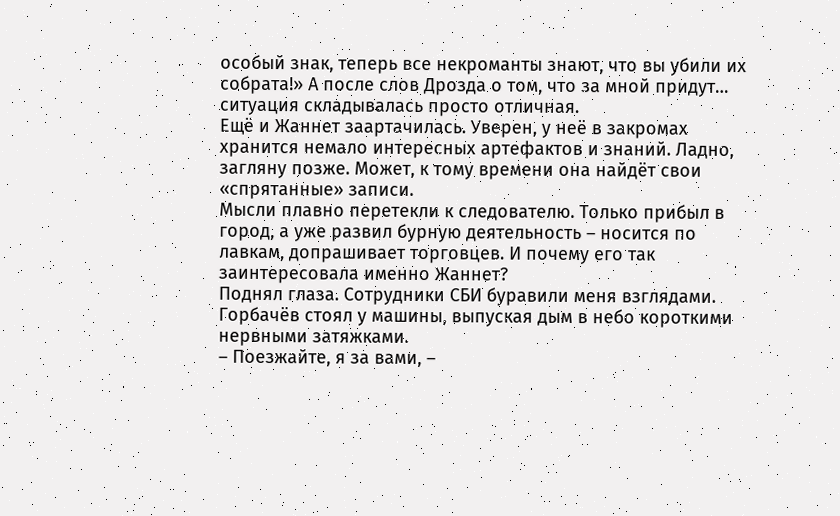особый знак, теперь все некроманты знают, что вы убили их собрата!» А после слов Дрозда о том, что за мной придут… ситуация складывалась просто отличная.
Ещё и Жаннет заартачилась. Уверен, у неё в закромах хранится немало интересных артефактов и знаний. Ладно, загляну позже. Может, к тому времени она найдёт свои «спрятанные» записи.
Мысли плавно перетекли к следователю. Только прибыл в город, а уже развил бурную деятельность – носится по лавкам, допрашивает торговцев. И почему его так заинтересовала именно Жаннет?
Поднял глаза. Сотрудники СБИ буравили меня взглядами. Горбачёв стоял у машины, выпуская дым в небо короткими нервными затяжками.
– Поезжайте, я за вами, –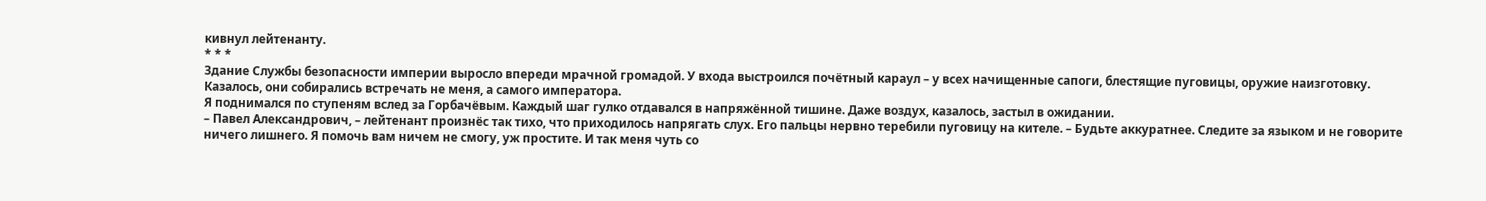кивнул лейтенанту.
* * *
Здание Службы безопасности империи выросло впереди мрачной громадой. У входа выстроился почётный караул – у всех начищенные сапоги, блестящие пуговицы, оружие наизготовку. Казалось, они собирались встречать не меня, а самого императора.
Я поднимался по ступеням вслед за Горбачёвым. Каждый шаг гулко отдавался в напряжённой тишине. Даже воздух, казалось, застыл в ожидании.
– Павел Александрович, – лейтенант произнёс так тихо, что приходилось напрягать слух. Его пальцы нервно теребили пуговицу на кителе. – Будьте аккуратнее. Следите за языком и не говорите ничего лишнего. Я помочь вам ничем не смогу, уж простите. И так меня чуть со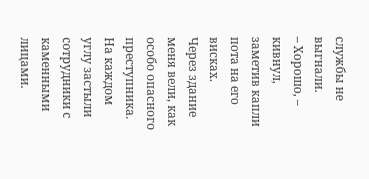службы не выгнали.
– Хорошо, – кивнул, заметив капли пота на его висках.
Через здание меня вели, как особо опасного преступника. На каждом углу застыли сотрудники с каменными лицами.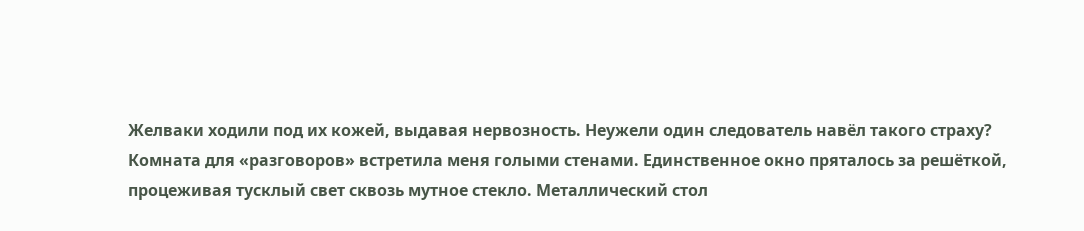Желваки ходили под их кожей, выдавая нервозность. Неужели один следователь навёл такого страху?
Комната для «разговоров» встретила меня голыми стенами. Единственное окно пряталось за решёткой, процеживая тусклый свет сквозь мутное стекло. Металлический стол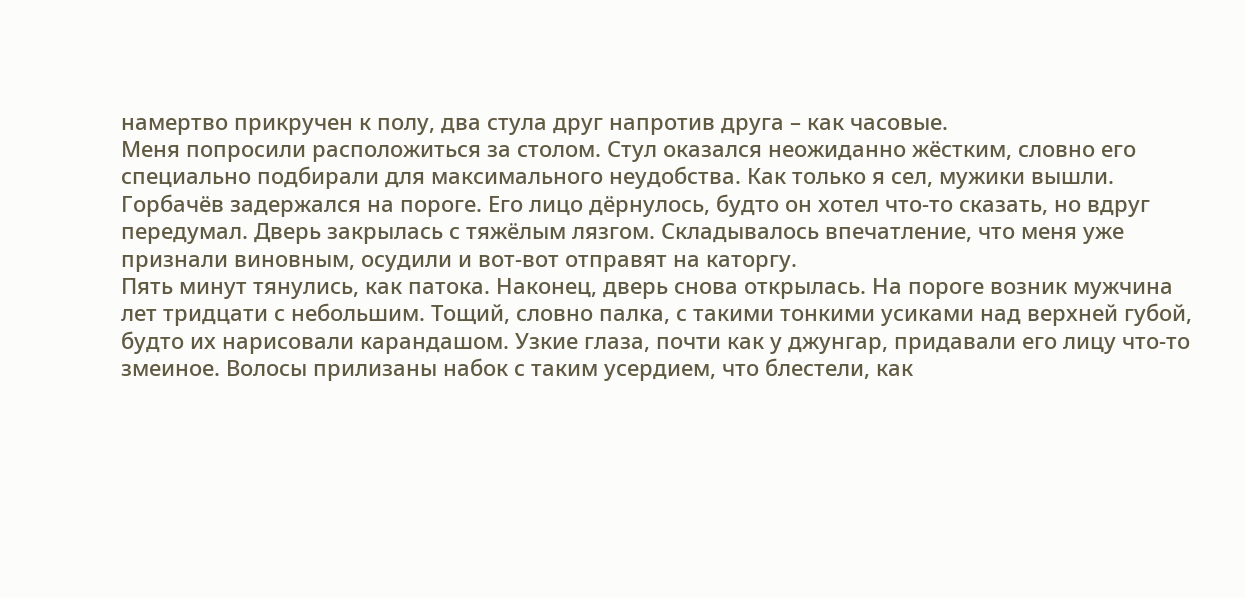намертво прикручен к полу, два стула друг напротив друга – как часовые.
Меня попросили расположиться за столом. Стул оказался неожиданно жёстким, словно его специально подбирали для максимального неудобства. Как только я сел, мужики вышли.
Горбачёв задержался на пороге. Его лицо дёрнулось, будто он хотел что-то сказать, но вдруг передумал. Дверь закрылась с тяжёлым лязгом. Складывалось впечатление, что меня уже признали виновным, осудили и вот-вот отправят на каторгу.
Пять минут тянулись, как патока. Наконец, дверь снова открылась. На пороге возник мужчина лет тридцати с небольшим. Тощий, словно палка, с такими тонкими усиками над верхней губой, будто их нарисовали карандашом. Узкие глаза, почти как у джунгар, придавали его лицу что-то змеиное. Волосы прилизаны набок с таким усердием, что блестели, как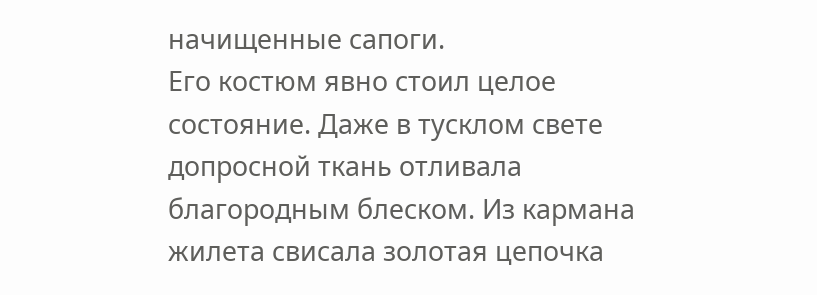начищенные сапоги.
Его костюм явно стоил целое состояние. Даже в тусклом свете допросной ткань отливала благородным блеском. Из кармана жилета свисала золотая цепочка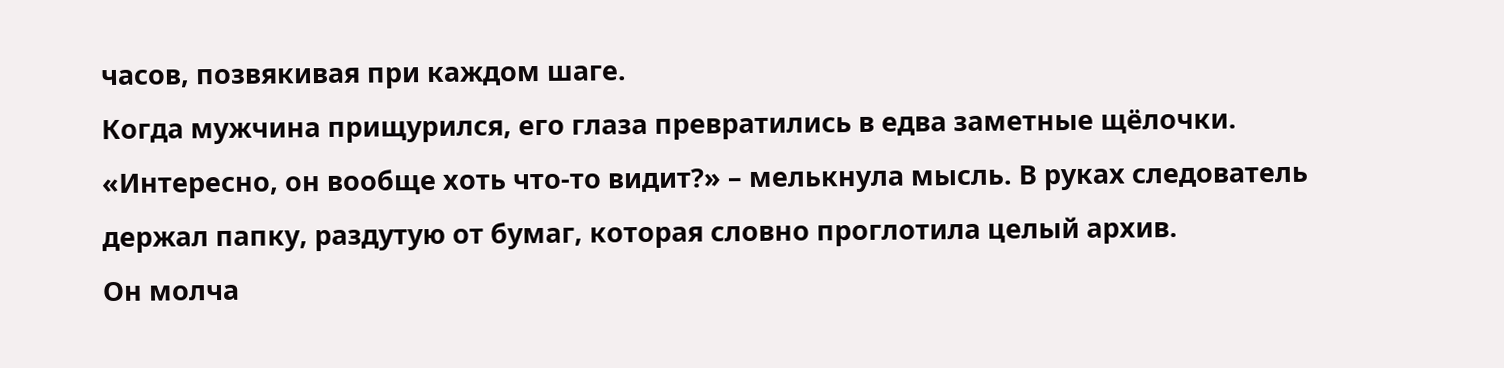часов, позвякивая при каждом шаге.
Когда мужчина прищурился, его глаза превратились в едва заметные щёлочки. «Интересно, он вообще хоть что-то видит?» – мелькнула мысль. В руках следователь держал папку, раздутую от бумаг, которая словно проглотила целый архив.
Он молча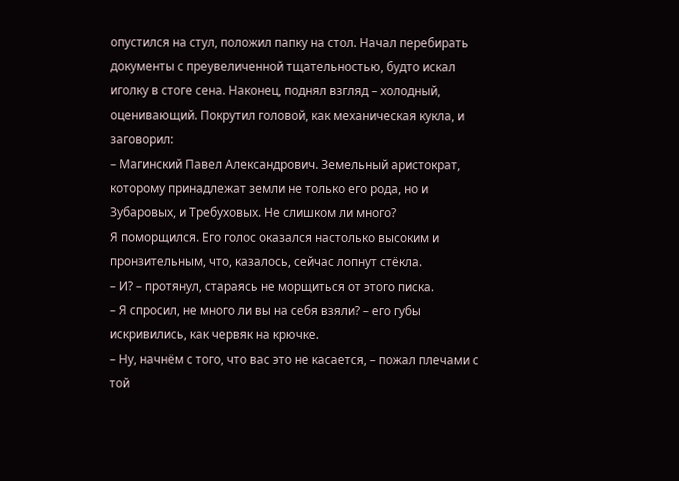опустился на стул, положил папку на стол. Начал перебирать документы с преувеличенной тщательностью, будто искал иголку в стоге сена. Наконец, поднял взгляд – холодный, оценивающий. Покрутил головой, как механическая кукла, и заговорил:
– Магинский Павел Александрович. Земельный аристократ, которому принадлежат земли не только его рода, но и Зубаровых, и Требуховых. Не слишком ли много?
Я поморщился. Его голос оказался настолько высоким и пронзительным, что, казалось, сейчас лопнут стёкла.
– И? – протянул, стараясь не морщиться от этого писка.
– Я спросил, не много ли вы на себя взяли? – его губы искривились, как червяк на крючке.
– Ну, начнём с того, что вас это не касается, – пожал плечами с той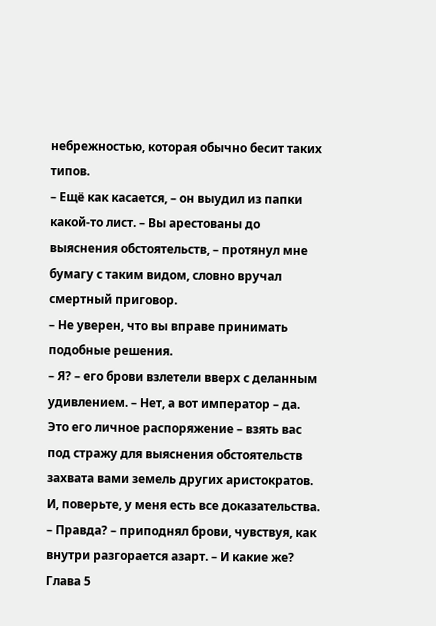небрежностью, которая обычно бесит таких типов.
– Ещё как касается, – он выудил из папки какой-то лист. – Вы арестованы до выяснения обстоятельств, – протянул мне бумагу с таким видом, словно вручал смертный приговор.
– Не уверен, что вы вправе принимать подобные решения.
– Я? – его брови взлетели вверх с деланным удивлением. – Нет, а вот император – да. Это его личное распоряжение – взять вас под стражу для выяснения обстоятельств захвата вами земель других аристократов. И, поверьте, у меня есть все доказательства.
– Правда? – приподнял брови, чувствуя, как внутри разгорается азарт. – И какие же?
Глава 5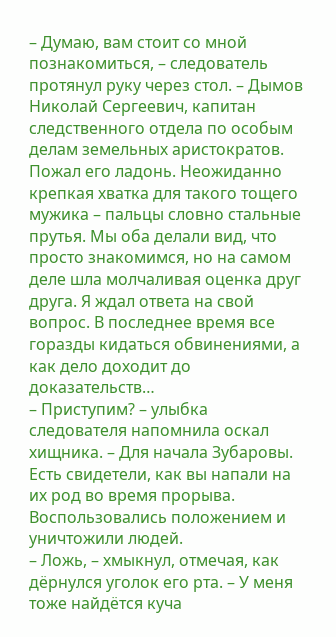– Думаю, вам стоит со мной познакомиться, – следователь протянул руку через стол. – Дымов Николай Сергеевич, капитан следственного отдела по особым делам земельных аристократов.
Пожал его ладонь. Неожиданно крепкая хватка для такого тощего мужика – пальцы словно стальные прутья. Мы оба делали вид, что просто знакомимся, но на самом деле шла молчаливая оценка друг друга. Я ждал ответа на свой вопрос. В последнее время все горазды кидаться обвинениями, а как дело доходит до доказательств…
– Приступим? – улыбка следователя напомнила оскал хищника. – Для начала Зубаровы. Есть свидетели, как вы напали на их род во время прорыва. Воспользовались положением и уничтожили людей.
– Ложь, – хмыкнул, отмечая, как дёрнулся уголок его рта. – У меня тоже найдётся куча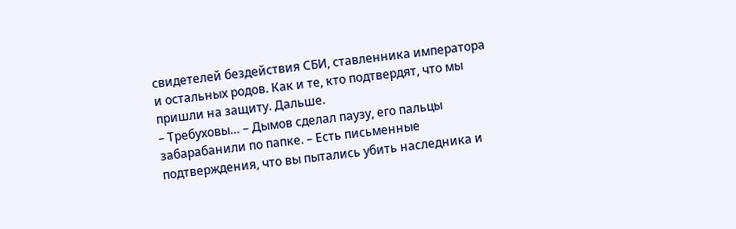свидетелей бездействия СБИ, ставленника императора и остальных родов. Как и те, кто подтвердят, что мы пришли на защиту. Дальше.
– Требуховы… – Дымов сделал паузу, его пальцы забарабанили по папке. – Есть письменные подтверждения, что вы пытались убить наследника и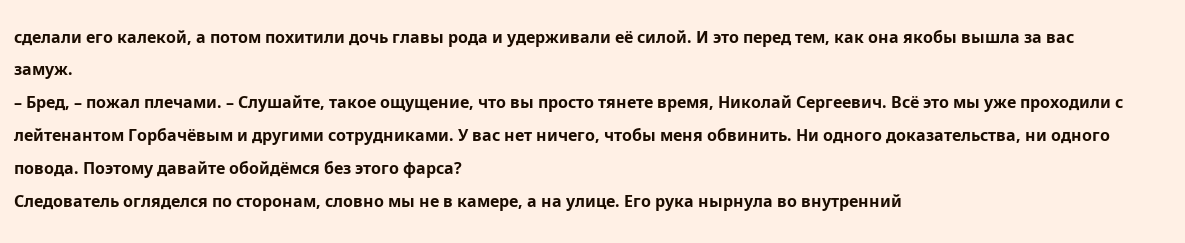сделали его калекой, а потом похитили дочь главы рода и удерживали её силой. И это перед тем, как она якобы вышла за вас замуж.
– Бред, – пожал плечами. – Слушайте, такое ощущение, что вы просто тянете время, Николай Сергеевич. Всё это мы уже проходили с лейтенантом Горбачёвым и другими сотрудниками. У вас нет ничего, чтобы меня обвинить. Ни одного доказательства, ни одного повода. Поэтому давайте обойдёмся без этого фарса?
Следователь огляделся по сторонам, словно мы не в камере, а на улице. Его рука нырнула во внутренний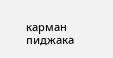карман пиджака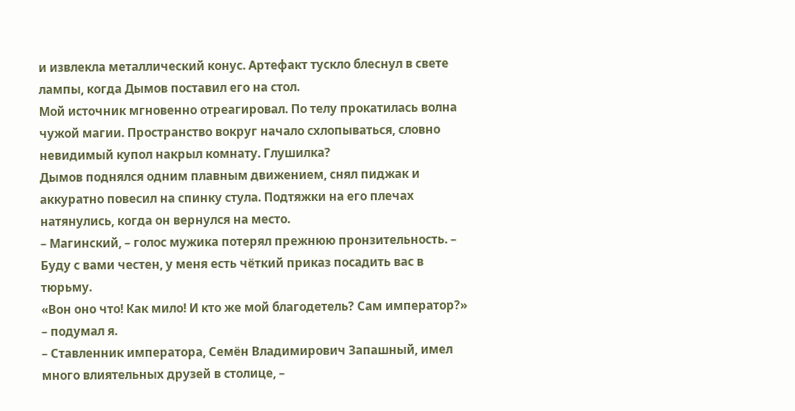и извлекла металлический конус. Артефакт тускло блеснул в свете лампы, когда Дымов поставил его на стол.
Мой источник мгновенно отреагировал. По телу прокатилась волна чужой магии. Пространство вокруг начало схлопываться, словно невидимый купол накрыл комнату. Глушилка?
Дымов поднялся одним плавным движением, снял пиджак и аккуратно повесил на спинку стула. Подтяжки на его плечах натянулись, когда он вернулся на место.
– Магинский, – голос мужика потерял прежнюю пронзительность. – Буду с вами честен, у меня есть чёткий приказ посадить вас в тюрьму.
«Вон оно что! Как мило! И кто же мой благодетель? Сам император?» – подумал я.
– Ставленник императора, Семён Владимирович Запашный, имел много влиятельных друзей в столице, –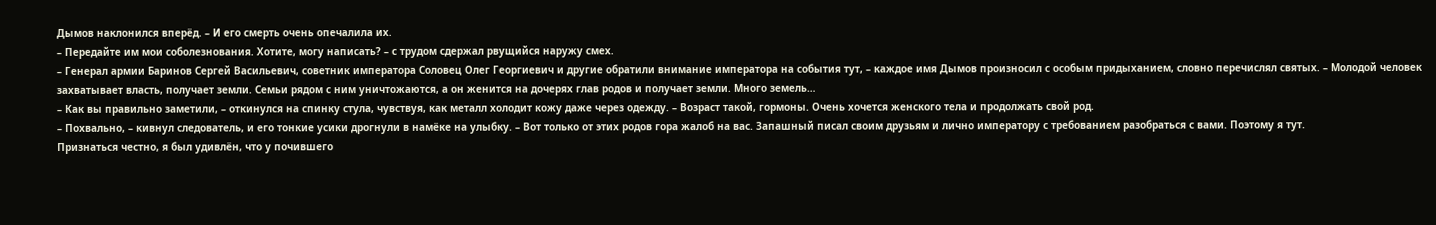Дымов наклонился вперёд. – И его смерть очень опечалила их.
– Передайте им мои соболезнования. Хотите, могу написать? – с трудом сдержал рвущийся наружу смех.
– Генерал армии Баринов Сергей Васильевич, советник императора Соловец Олег Георгиевич и другие обратили внимание императора на события тут, – каждое имя Дымов произносил с особым придыханием, словно перечислял святых. – Молодой человек захватывает власть, получает земли. Семьи рядом с ним уничтожаются, а он женится на дочерях глав родов и получает земли. Много земель…
– Как вы правильно заметили, – откинулся на спинку стула, чувствуя, как металл холодит кожу даже через одежду. – Возраст такой, гормоны. Очень хочется женского тела и продолжать свой род.
– Похвально, – кивнул следователь, и его тонкие усики дрогнули в намёке на улыбку. – Вот только от этих родов гора жалоб на вас. Запашный писал своим друзьям и лично императору с требованием разобраться с вами. Поэтому я тут.
Признаться честно, я был удивлён, что у почившего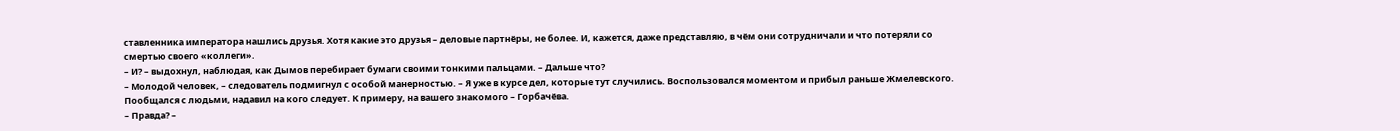ставленника императора нашлись друзья. Хотя какие это друзья – деловые партнёры, не более. И, кажется, даже представляю, в чём они сотрудничали и что потеряли со смертью своего «коллеги».
– И? – выдохнул, наблюдая, как Дымов перебирает бумаги своими тонкими пальцами. – Дальше что?
– Молодой человек, – следователь подмигнул с особой манерностью. – Я уже в курсе дел, которые тут случились. Воспользовался моментом и прибыл раньше Жмелевского. Пообщался с людьми, надавил на кого следует. К примеру, на вашего знакомого – Горбачёва.
– Правда? –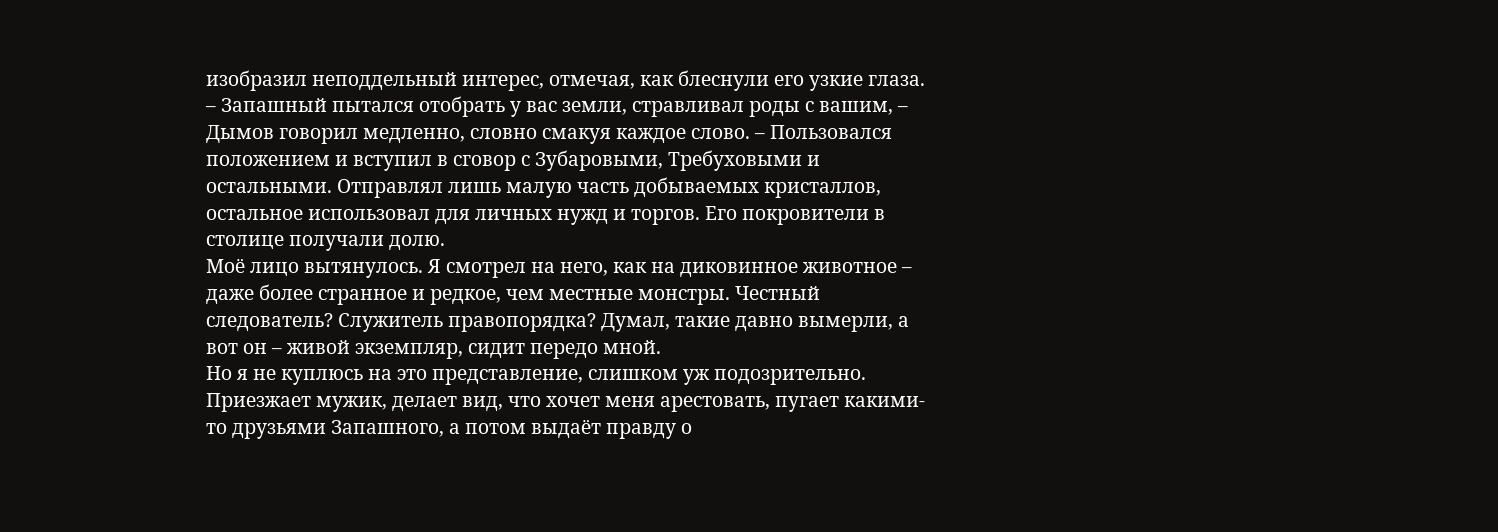изобразил неподдельный интерес, отмечая, как блеснули его узкие глаза.
– Запашный пытался отобрать у вас земли, стравливал роды с вашим, – Дымов говорил медленно, словно смакуя каждое слово. – Пользовался положением и вступил в сговор с Зубаровыми, Требуховыми и остальными. Отправлял лишь малую часть добываемых кристаллов, остальное использовал для личных нужд и торгов. Его покровители в столице получали долю.
Моё лицо вытянулось. Я смотрел на него, как на диковинное животное – даже более странное и редкое, чем местные монстры. Честный следователь? Служитель правопорядка? Думал, такие давно вымерли, а вот он – живой экземпляр, сидит передо мной.
Но я не куплюсь на это представление, слишком уж подозрительно. Приезжает мужик, делает вид, что хочет меня арестовать, пугает какими-то друзьями Запашного, а потом выдаёт правду о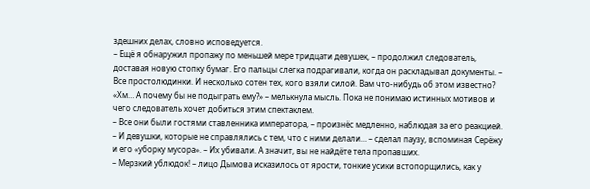здешних делах, словно исповедуется.
– Ещё я обнаружил пропажу по меньшей мере тридцати девушек, – продолжил следователь, доставая новую стопку бумаг. Его пальцы слегка подрагивали, когда он раскладывал документы. – Все простолюдинки. И несколько сотен тех, кого взяли силой. Вам что-нибудь об этом известно?
«Хм… А почему бы не подыграть ему?» – мелькнула мысль. Пока не понимаю истинных мотивов и чего следователь хочет добиться этим спектаклем.
– Все они были гостями ставленника императора, – произнёс медленно, наблюдая за его реакцией. – И девушки, которые не справлялись с тем, что с ними делали… – сделал паузу, вспоминая Серёжу и его «уборку мусора». – Их убивали. А значит, вы не найдёте тела пропавших.
– Мерзкий ублюдок! – лицо Дымова исказилось от ярости, тонкие усики встопорщились, как у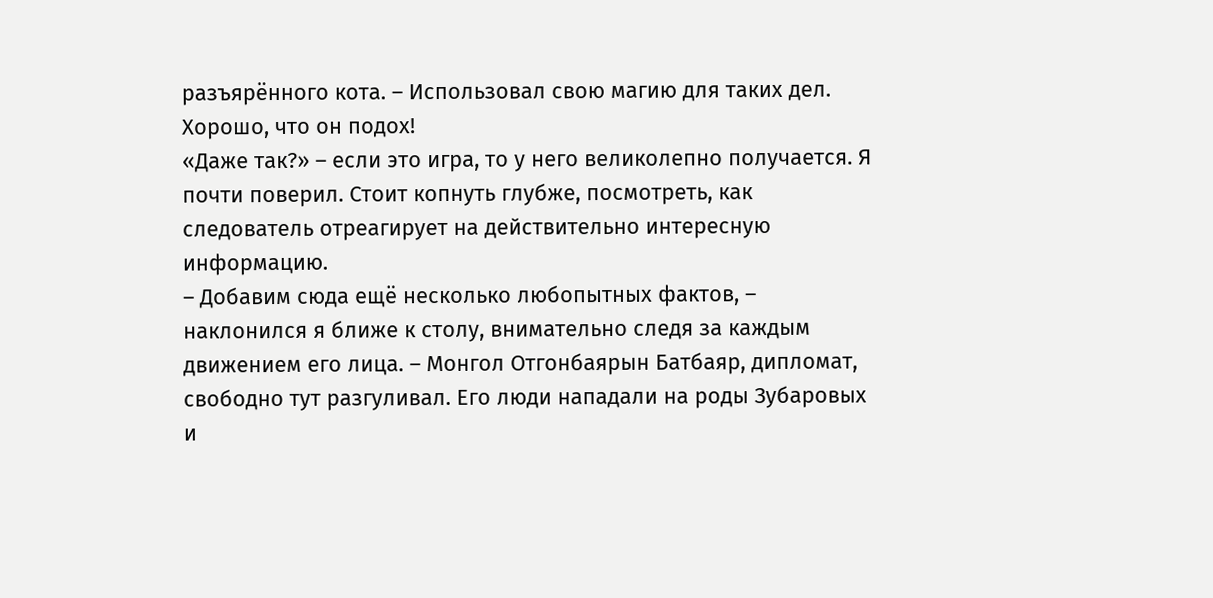разъярённого кота. – Использовал свою магию для таких дел. Хорошо, что он подох!
«Даже так?» – если это игра, то у него великолепно получается. Я почти поверил. Стоит копнуть глубже, посмотреть, как следователь отреагирует на действительно интересную информацию.
– Добавим сюда ещё несколько любопытных фактов, – наклонился я ближе к столу, внимательно следя за каждым движением его лица. – Монгол Отгонбаярын Батбаяр, дипломат, свободно тут разгуливал. Его люди нападали на роды Зубаровых и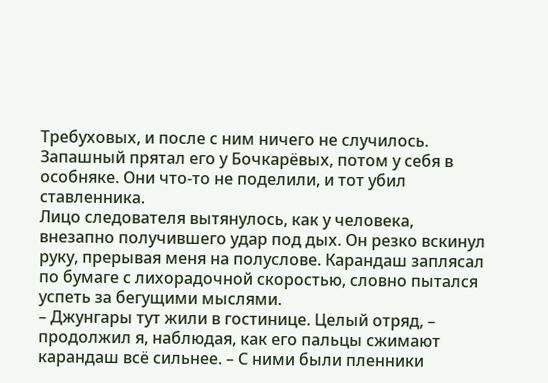Требуховых, и после с ним ничего не случилось. Запашный прятал его у Бочкарёвых, потом у себя в особняке. Они что-то не поделили, и тот убил ставленника.
Лицо следователя вытянулось, как у человека, внезапно получившего удар под дых. Он резко вскинул руку, прерывая меня на полуслове. Карандаш заплясал по бумаге с лихорадочной скоростью, словно пытался успеть за бегущими мыслями.
– Джунгары тут жили в гостинице. Целый отряд, – продолжил я, наблюдая, как его пальцы сжимают карандаш всё сильнее. – С ними были пленники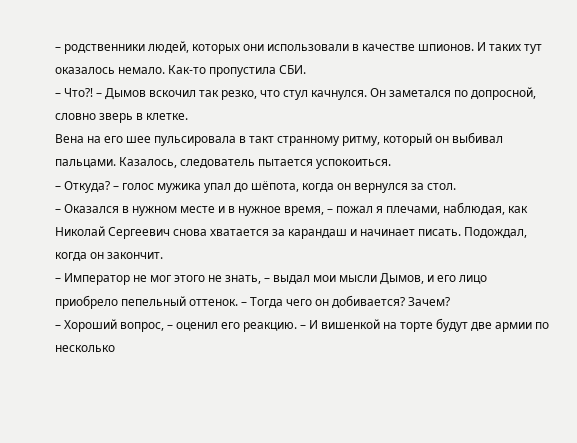– родственники людей, которых они использовали в качестве шпионов. И таких тут оказалось немало. Как-то пропустила СБИ.
– Что⁈ – Дымов вскочил так резко, что стул качнулся. Он заметался по допросной, словно зверь в клетке.
Вена на его шее пульсировала в такт странному ритму, который он выбивал пальцами. Казалось, следователь пытается успокоиться.
– Откуда? – голос мужика упал до шёпота, когда он вернулся за стол.
– Оказался в нужном месте и в нужное время, – пожал я плечами, наблюдая, как Николай Сергеевич снова хватается за карандаш и начинает писать. Подождал, когда он закончит.
– Император не мог этого не знать, – выдал мои мысли Дымов, и его лицо приобрело пепельный оттенок. – Тогда чего он добивается? Зачем?
– Хороший вопрос, – оценил его реакцию. – И вишенкой на торте будут две армии по несколько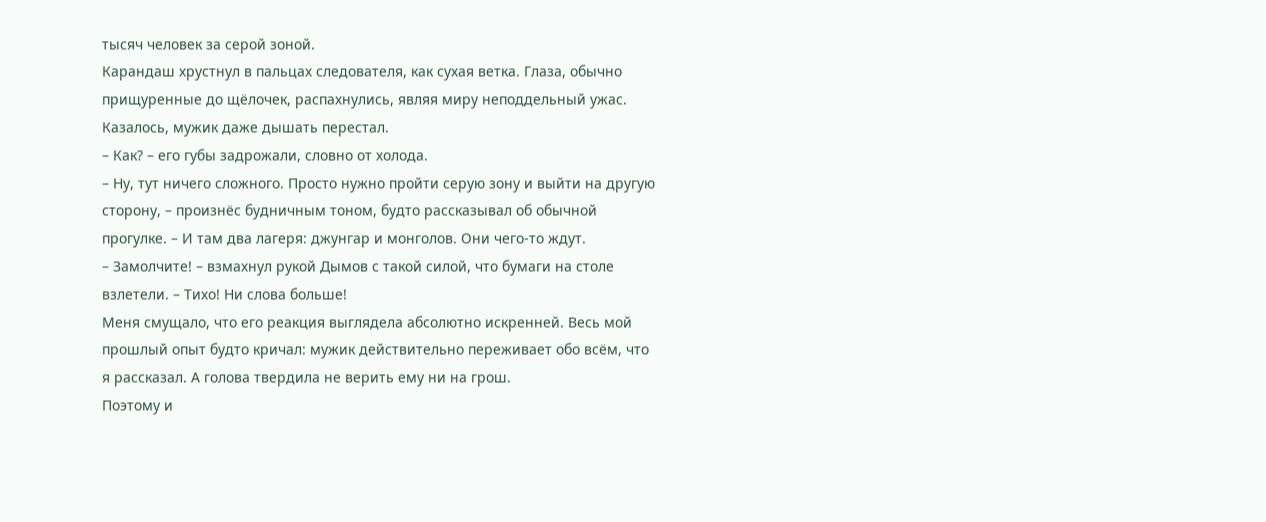тысяч человек за серой зоной.
Карандаш хрустнул в пальцах следователя, как сухая ветка. Глаза, обычно прищуренные до щёлочек, распахнулись, являя миру неподдельный ужас. Казалось, мужик даже дышать перестал.
– Как? – его губы задрожали, словно от холода.
– Ну, тут ничего сложного. Просто нужно пройти серую зону и выйти на другую сторону, – произнёс будничным тоном, будто рассказывал об обычной прогулке. – И там два лагеря: джунгар и монголов. Они чего-то ждут.
– Замолчите! – взмахнул рукой Дымов с такой силой, что бумаги на столе взлетели. – Тихо! Ни слова больше!
Меня смущало, что его реакция выглядела абсолютно искренней. Весь мой прошлый опыт будто кричал: мужик действительно переживает обо всём, что я рассказал. А голова твердила не верить ему ни на грош.
Поэтому и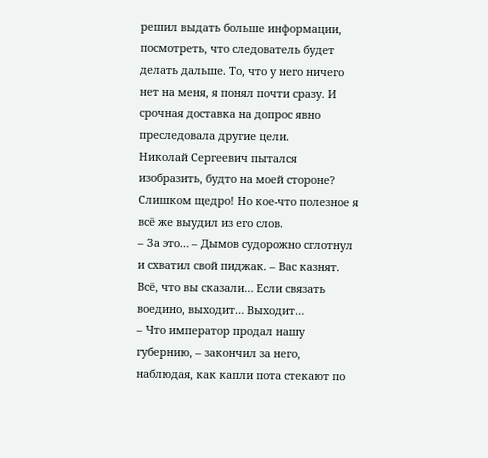решил выдать больше информации, посмотреть, что следователь будет делать дальше. То, что у него ничего нет на меня, я понял почти сразу. И срочная доставка на допрос явно преследовала другие цели.
Николай Сергеевич пытался изобразить, будто на моей стороне? Слишком щедро! Но кое-что полезное я всё же выудил из его слов.
– За это… – Дымов судорожно сглотнул и схватил свой пиджак. – Вас казнят. Всё, что вы сказали… Если связать воедино, выходит… Выходит…
– Что император продал нашу губернию, – закончил за него, наблюдая, как капли пота стекают по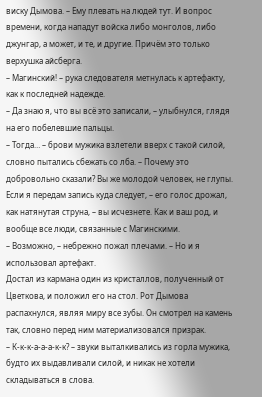виску Дымова. – Ему плевать на людей тут. И вопрос времени, когда нападут войска либо монголов, либо джунгар, а может, и те, и другие. Причём это только верхушка айсберга.
– Магинский! – рука следователя метнулась к артефакту, как к последней надежде.
– Да знаю я, что вы всё это записали, – улыбнулся, глядя на его побелевшие пальцы.
– Тогда… – брови мужика взлетели вверх с такой силой, словно пытались сбежать со лба. – Почему это добровольно сказали? Вы же молодой человек, не глупы. Если я передам запись куда следует, – его голос дрожал, как натянутая струна, – вы исчезнете. Как и ваш род, и вообще все люди, связанные с Магинскими.
– Возможно, – небрежно пожал плечами. – Но и я использовал артефакт.
Достал из кармана один из кристаллов, полученный от Цветкова, и положил его на стол. Рот Дымова распахнулся, являя миру все зубы. Он смотрел на камень так, словно перед ним материализовался призрак.
– К-к-к-а-а-а-к-к? – звуки выталкивались из горла мужика, будто их выдавливали силой, и никак не хотели складываться в слова.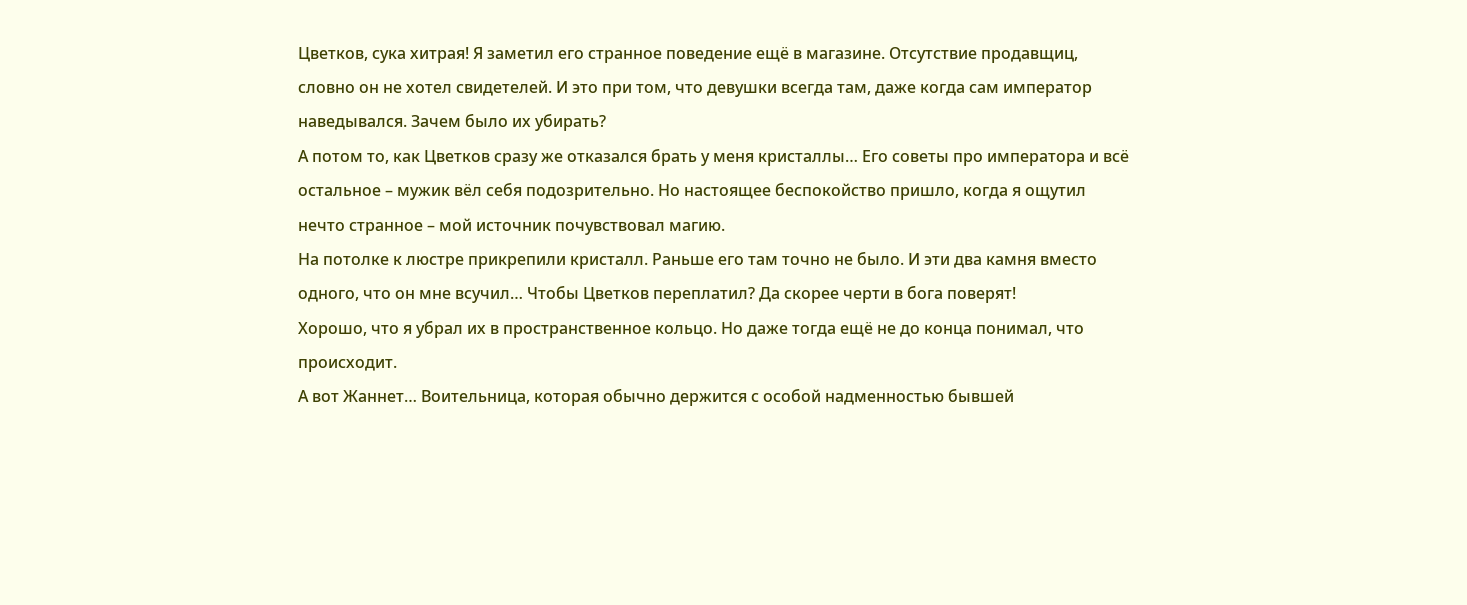Цветков, сука хитрая! Я заметил его странное поведение ещё в магазине. Отсутствие продавщиц, словно он не хотел свидетелей. И это при том, что девушки всегда там, даже когда сам император наведывался. Зачем было их убирать?
А потом то, как Цветков сразу же отказался брать у меня кристаллы… Его советы про императора и всё остальное – мужик вёл себя подозрительно. Но настоящее беспокойство пришло, когда я ощутил нечто странное – мой источник почувствовал магию.
На потолке к люстре прикрепили кристалл. Раньше его там точно не было. И эти два камня вместо одного, что он мне всучил… Чтобы Цветков переплатил? Да скорее черти в бога поверят!
Хорошо, что я убрал их в пространственное кольцо. Но даже тогда ещё не до конца понимал, что происходит.
А вот Жаннет… Воительница, которая обычно держится с особой надменностью бывшей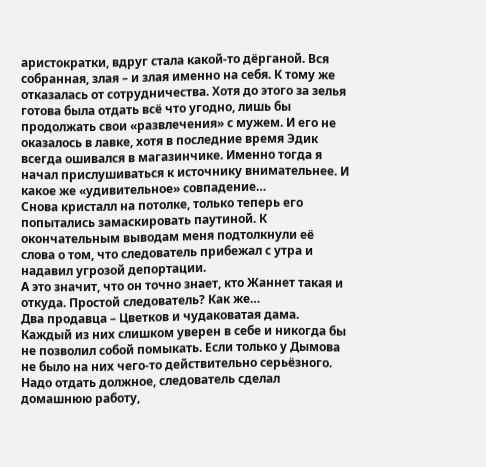аристократки, вдруг стала какой-то дёрганой. Вся собранная, злая – и злая именно на себя. К тому же отказалась от сотрудничества. Хотя до этого за зелья готова была отдать всё что угодно, лишь бы продолжать свои «развлечения» с мужем. И его не оказалось в лавке, хотя в последние время Эдик всегда ошивался в магазинчике. Именно тогда я начал прислушиваться к источнику внимательнее. И какое же «удивительное» совпадение…
Снова кристалл на потолке, только теперь его попытались замаскировать паутиной. К окончательным выводам меня подтолкнули её слова о том, что следователь прибежал с утра и надавил угрозой депортации.
А это значит, что он точно знает, кто Жаннет такая и откуда. Простой следователь? Как же…
Два продавца – Цветков и чудаковатая дама. Каждый из них слишком уверен в себе и никогда бы не позволил собой помыкать. Если только у Дымова не было на них чего-то действительно серьёзного.
Надо отдать должное, следователь сделал домашнюю работу,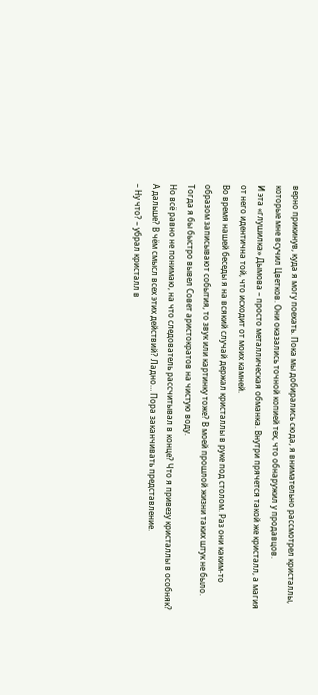верно прикинув, куда я могу поехать. Пока мы добирались сюда, я внимательно рассмотрел кристаллы, которые мне всучил Цветков. Они оказались точной копией тех, что обнаружил у продавцов.
И эта «глушилка» Дымова – просто металлическая обманка. Внутри прячется такой же кристалл, а магия от него идентична той, что исходит от моих камней.
Во время нашей беседы я на всякий случай держал кристаллы в руке под столом. Раз они каким-то образом записывают события, то звук или картинку тоже? В моей прошлой жизни таких штук не было. Тогда я бы быстро вывел Совет аристократов на чистую воду.
Но всё равно не понимаю, на что следователь рассчитывал в конце? Что я привезу кристаллы в особняк? А дальше? В чём смысл всех этих действий? Ладно… Пора заканчивать представление.
– Ну что? – убрал кристалл в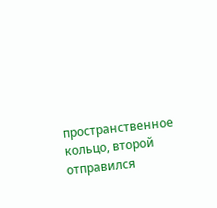пространственное кольцо, второй отправился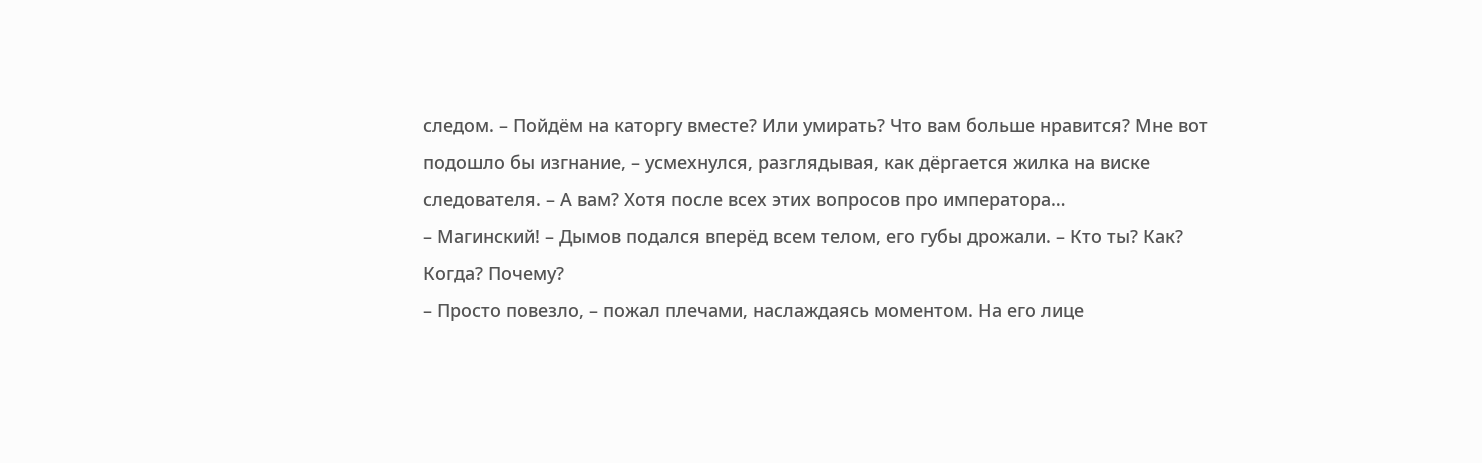следом. – Пойдём на каторгу вместе? Или умирать? Что вам больше нравится? Мне вот подошло бы изгнание, – усмехнулся, разглядывая, как дёргается жилка на виске следователя. – А вам? Хотя после всех этих вопросов про императора…
– Магинский! – Дымов подался вперёд всем телом, его губы дрожали. – Кто ты? Как? Когда? Почему?
– Просто повезло, – пожал плечами, наслаждаясь моментом. На его лице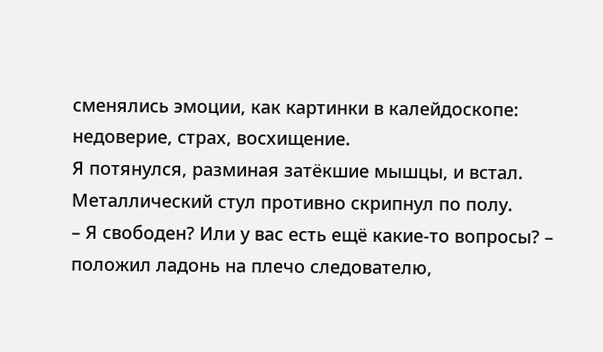сменялись эмоции, как картинки в калейдоскопе: недоверие, страх, восхищение.
Я потянулся, разминая затёкшие мышцы, и встал. Металлический стул противно скрипнул по полу.
– Я свободен? Или у вас есть ещё какие-то вопросы? – положил ладонь на плечо следователю,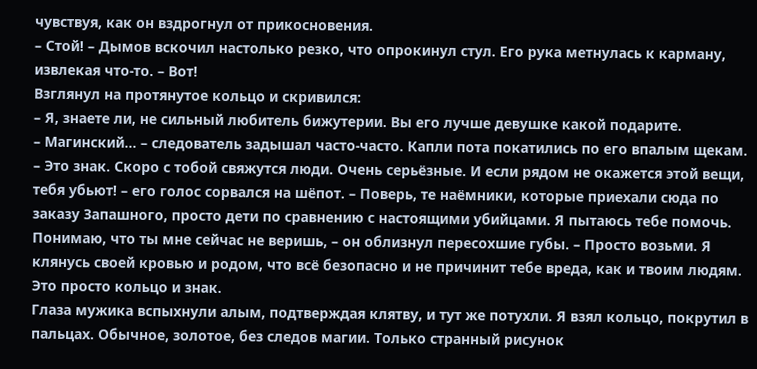чувствуя, как он вздрогнул от прикосновения.
– Стой! – Дымов вскочил настолько резко, что опрокинул стул. Его рука метнулась к карману, извлекая что-то. – Вот!
Взглянул на протянутое кольцо и скривился:
– Я, знаете ли, не сильный любитель бижутерии. Вы его лучше девушке какой подарите.
– Магинский… – следователь задышал часто-часто. Капли пота покатились по его впалым щекам. – Это знак. Скоро с тобой свяжутся люди. Очень серьёзные. И если рядом не окажется этой вещи, тебя убьют! – его голос сорвался на шёпот. – Поверь, те наёмники, которые приехали сюда по заказу Запашного, просто дети по сравнению с настоящими убийцами. Я пытаюсь тебе помочь. Понимаю, что ты мне сейчас не веришь, – он облизнул пересохшие губы. – Просто возьми. Я клянусь своей кровью и родом, что всё безопасно и не причинит тебе вреда, как и твоим людям. Это просто кольцо и знак.
Глаза мужика вспыхнули алым, подтверждая клятву, и тут же потухли. Я взял кольцо, покрутил в пальцах. Обычное, золотое, без следов магии. Только странный рисунок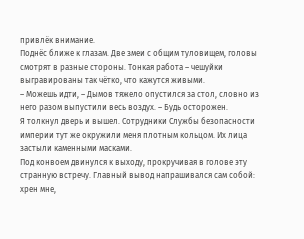привлёк внимание.
Поднёс ближе к глазам. Две змеи с общим туловищем, головы смотрят в разные стороны. Тонкая работа – чешуйки выгравированы так чётко, что кажутся живыми.
– Можешь идти, – Дымов тяжело опустился за стол, словно из него разом выпустили весь воздух. – Будь осторожен.
Я толкнул дверь и вышел. Сотрудники Службы безопасности империи тут же окружили меня плотным кольцом. Их лица застыли каменными масками.
Под конвоем двинулся к выходу, прокручивая в голове эту странную встречу. Главный вывод напрашивался сам собой: хрен мне,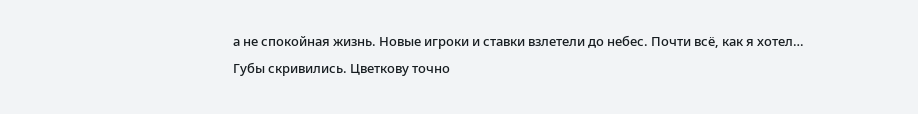а не спокойная жизнь. Новые игроки и ставки взлетели до небес. Почти всё, как я хотел…
Губы скривились. Цветкову точно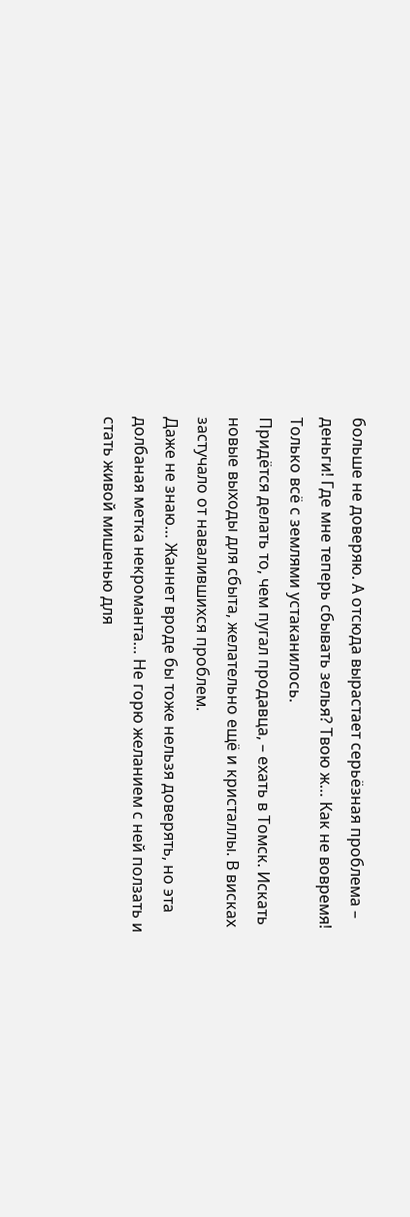больше не доверяю. А отсюда вырастает серьёзная проблема – деньги! Где мне теперь сбывать зелья? Твою ж… Как не вовремя! Только всё с землями устаканилось.
Придётся делать то, чем пугал продавца, – ехать в Томск. Искать новые выходы для сбыта, желательно ещё и кристаллы. В висках застучало от навалившихся проблем.
Даже не знаю… Жаннет вроде бы тоже нельзя доверять, но эта долбаная метка некроманта… Не горю желанием с ней ползать и стать живой мишенью для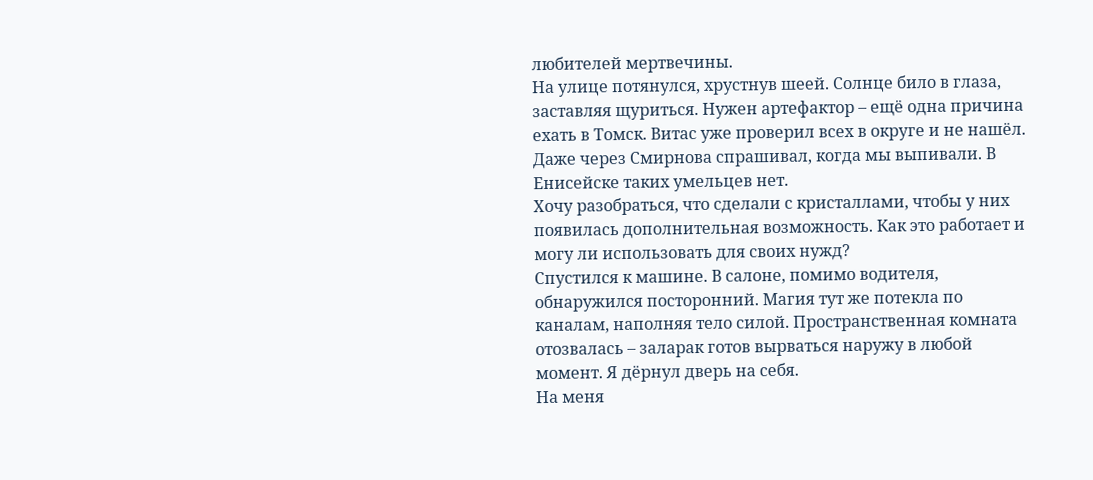любителей мертвечины.
На улице потянулся, хрустнув шеей. Солнце било в глаза, заставляя щуриться. Нужен артефактор – ещё одна причина ехать в Томск. Витас уже проверил всех в округе и не нашёл. Даже через Смирнова спрашивал, когда мы выпивали. В Енисейске таких умельцев нет.
Хочу разобраться, что сделали с кристаллами, чтобы у них появилась дополнительная возможность. Как это работает и могу ли использовать для своих нужд?
Спустился к машине. В салоне, помимо водителя, обнаружился посторонний. Магия тут же потекла по каналам, наполняя тело силой. Пространственная комната отозвалась – заларак готов вырваться наружу в любой момент. Я дёрнул дверь на себя.
На меня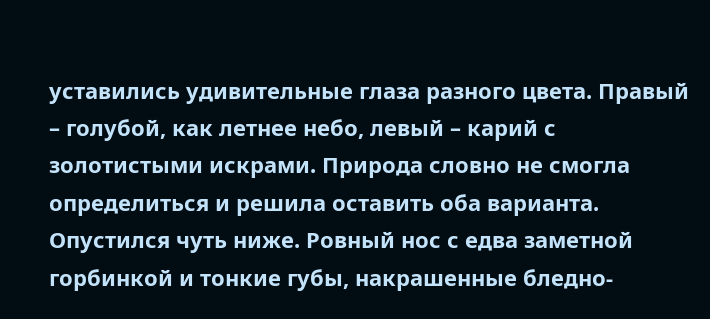уставились удивительные глаза разного цвета. Правый – голубой, как летнее небо, левый – карий с золотистыми искрами. Природа словно не смогла определиться и решила оставить оба варианта.
Опустился чуть ниже. Ровный нос с едва заметной горбинкой и тонкие губы, накрашенные бледно-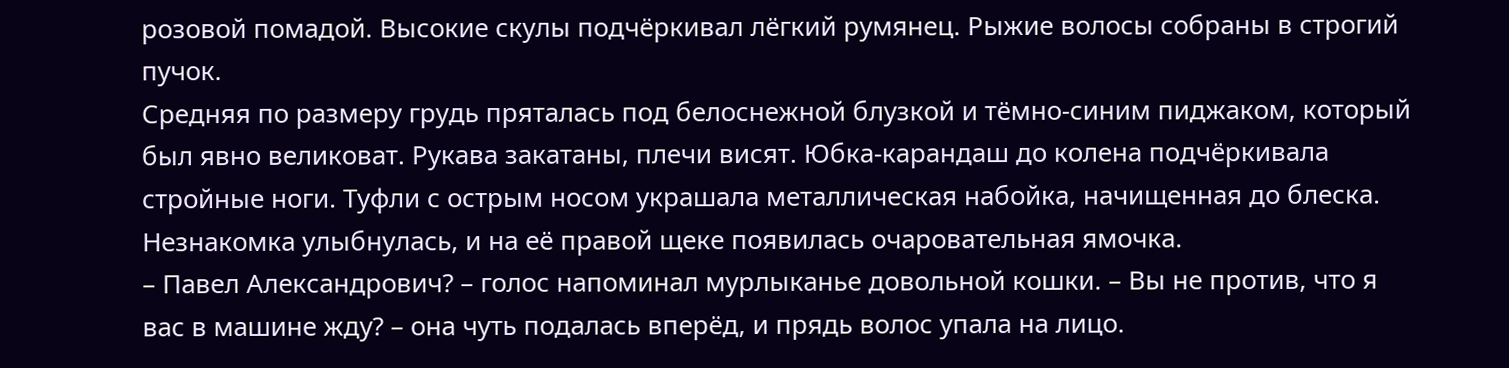розовой помадой. Высокие скулы подчёркивал лёгкий румянец. Рыжие волосы собраны в строгий пучок.
Средняя по размеру грудь пряталась под белоснежной блузкой и тёмно-синим пиджаком, который был явно великоват. Рукава закатаны, плечи висят. Юбка-карандаш до колена подчёркивала стройные ноги. Туфли с острым носом украшала металлическая набойка, начищенная до блеска.
Незнакомка улыбнулась, и на её правой щеке появилась очаровательная ямочка.
– Павел Александрович? – голос напоминал мурлыканье довольной кошки. – Вы не против, что я вас в машине жду? – она чуть подалась вперёд, и прядь волос упала на лицо.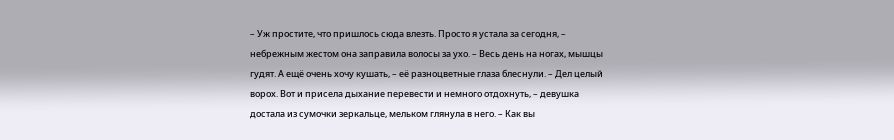– Уж простите, что пришлось сюда влезть. Просто я устала за сегодня, – небрежным жестом она заправила волосы за ухо. – Весь день на ногах, мышцы гудят. А ещё очень хочу кушать, – её разноцветные глаза блеснули. – Дел целый ворох. Вот и присела дыхание перевести и немного отдохнуть, – девушка достала из сумочки зеркальце, мельком глянула в него. – Как вы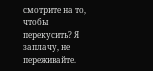смотрите на то, чтобы перекусить? Я заплачу, не переживайте.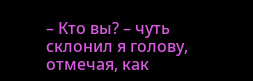– Кто вы? – чуть склонил я голову, отмечая, как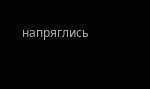напряглись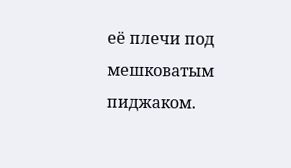её плечи под мешковатым пиджаком.